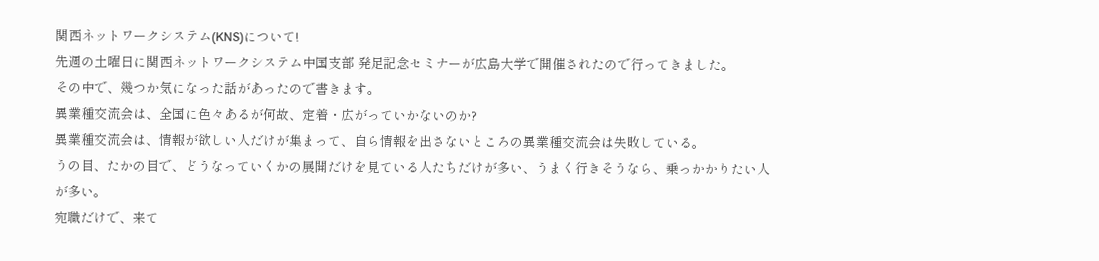関西ネットワークシステム(KNS)について!
先週の土曜日に関西ネットワークシステム中国支部 発足記念セミナーが広島大学で開催されたので行ってきました。
その中で、幾つか気になった話があったので書きます。
異業種交流会は、全国に色々あるが何故、定着・広がっていかないのか?
異業種交流会は、情報が欲しい人だけが集まって、自ら情報を出さないところの異業種交流会は失敗している。
うの目、たかの目で、どうなっていくかの展開だけを見ている人たちだけが多い、うまく行きそうなら、乗っかかりたい人が多い。
宛職だけで、来て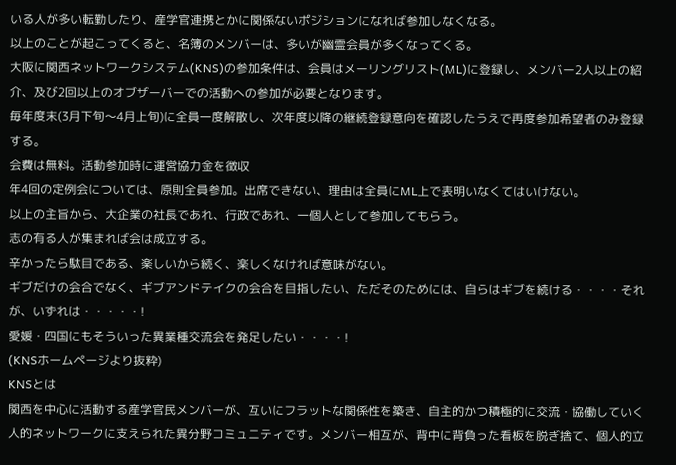いる人が多い転勤したり、産学官連携とかに関係ないポジションになれば参加しなくなる。
以上のことが起こってくると、名簿のメンバーは、多いが幽霊会員が多くなってくる。
大阪に関西ネットワークシステム(KNS)の参加条件は、会員はメーリングリスト(ML)に登録し、メンバー2人以上の紹介、及び2回以上のオブザーバーでの活動への参加が必要となります。
毎年度末(3月下旬〜4月上旬)に全員一度解散し、次年度以降の継続登録意向を確認したうえで再度参加希望者のみ登録する。
会費は無料。活動参加時に運営協力金を徴収
年4回の定例会については、原則全員参加。出席できない、理由は全員にML上で表明いなくてはいけない。
以上の主旨から、大企業の社長であれ、行政であれ、一個人として参加してもらう。
志の有る人が集まれば会は成立する。
辛かったら駄目である、楽しいから続く、楽しくなければ意味がない。
ギブだけの会合でなく、ギブアンドテイクの会合を目指したい、ただそのためには、自らはギブを続ける・・・・それが、いずれは・・・・・!
愛媛・四国にもそういった異業種交流会を発足したい・・・・!
(KNSホームページより抜粋)
KNSとは
関西を中心に活動する産学官民メンバーが、互いにフラットな関係性を築き、自主的かつ積極的に交流・協働していく人的ネットワークに支えられた異分野コミュニティです。メンバー相互が、背中に背負った看板を脱ぎ捨て、個人的立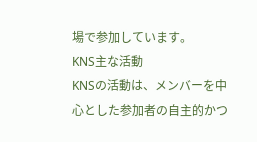場で参加しています。
KNS主な活動
KNSの活動は、メンバーを中心とした参加者の自主的かつ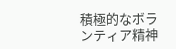積極的なボランティア精神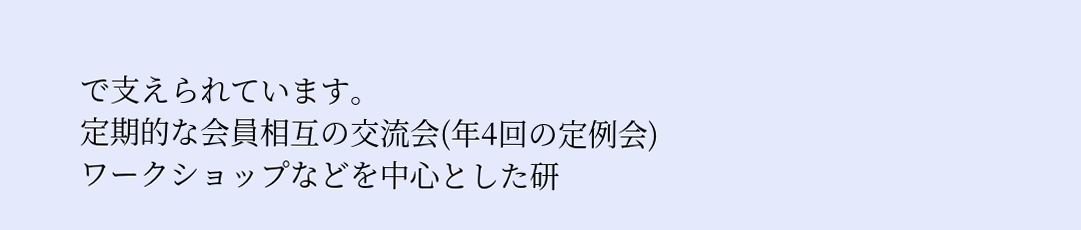で支えられています。
定期的な会員相互の交流会(年4回の定例会)
ワークショップなどを中心とした研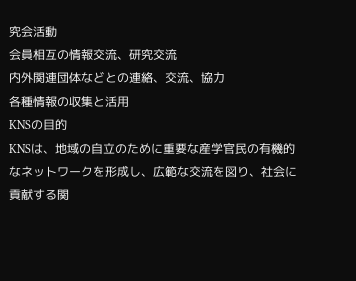究会活動
会員相互の情報交流、研究交流
内外関連団体などとの連絡、交流、協力
各種情報の収集と活用
KNSの目的
KNSは、地域の自立のために重要な産学官民の有機的なネットワークを形成し、広範な交流を図り、社会に貢献する関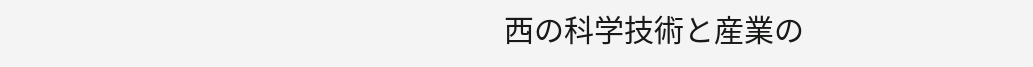西の科学技術と産業の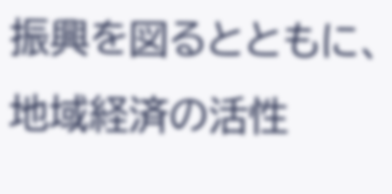振興を図るとともに、地域経済の活性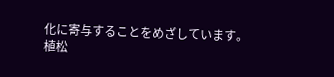化に寄与することをめざしています。
植松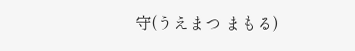守(うえまつ まもる)